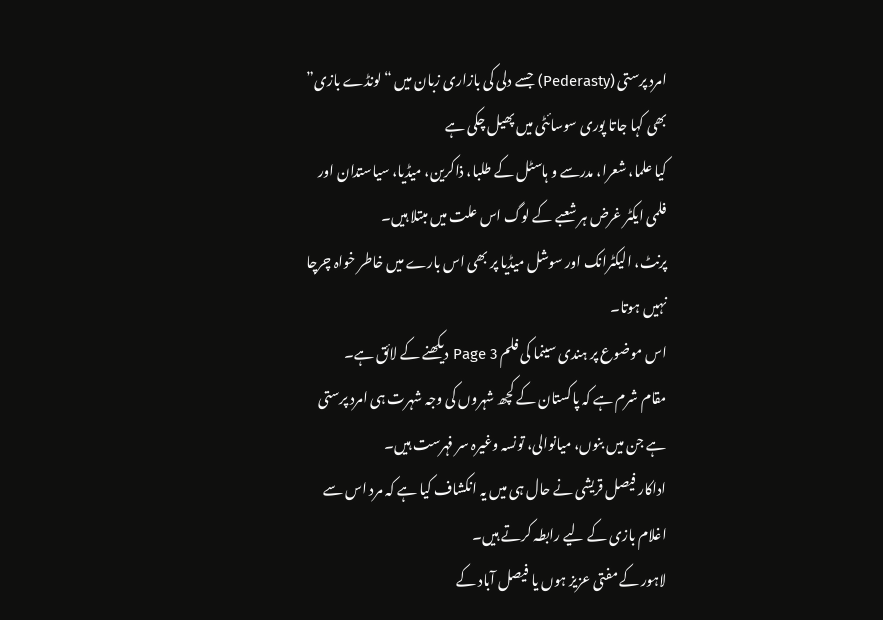امرد پرستی (Pederasty) جسے دلی کی بازاری زبان میں “لونڈے بازی” بھی کہا جاتا پوری سوسائٹی میں پھیل چکی ہے
کیا علما، شعرا، مدرسے و ہاسٹل کے طلبا، ذاکرین، میڈیا، سیاستدان اور فلمی ایکٹر غرض ہر شعبے کے لوگ اس علت میں مبتلا ہیں۔
پرنٹ، الیکٹرانک اور سوشل میڈیا پر بھی اس بارے میں خاطر خواہ چرچا نہیں ہوتا۔
اس موضوع پر ہندی سینما کی فلم Page 3 دیکھنے کے لائق ہے۔
مقام شرم ہے کہ پاکستان کے کچھ شہروں کی وجہ شہرت ہی امرد پرستی ہے جن میں بنوں، میانوالی، تونسہ وغیرہ سر فہرست ہیں۔
اداکار فیصل قریشی نے حال ہی میں یہ انکشاف کیا ہے کہ مرد اس سے اغلام بازی کے لیے رابطہ کرتے ہیں۔
لاہور کے مفتی عزیز ہوں یا فیصل آباد کے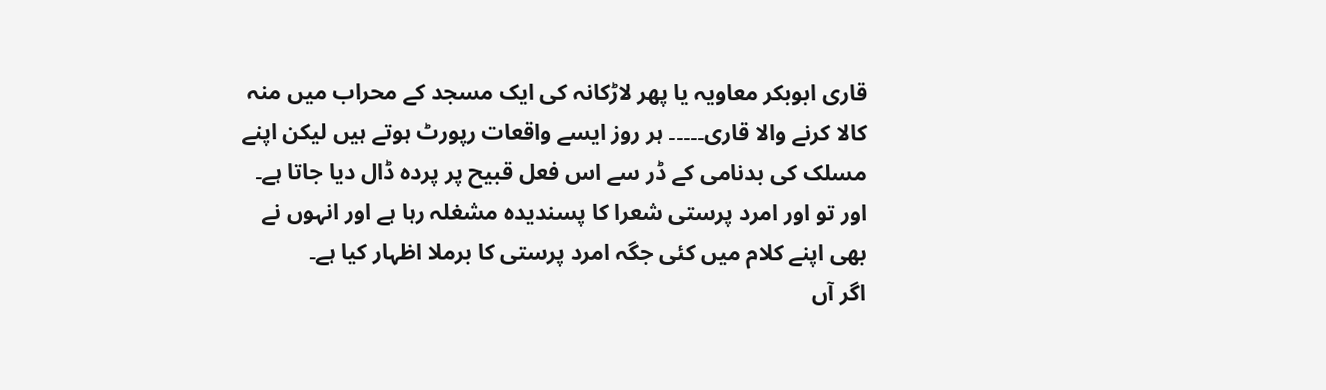قاری ابوبکر معاویہ یا پھر لاڑکانہ کی ایک مسجد کے محراب میں منہ کالا کرنے والا قاری۔۔۔۔۔ ہر روز ایسے واقعات رپورٹ ہوتے ہیں لیکن اپنے مسلک کی بدنامی کے ڈر سے اس فعل قبیح پر پردہ ڈال دیا جاتا ہے۔
اور تو اور امرد پرستی شعرا کا پسندیدہ مشغلہ رہا ہے اور انہوں نے بھی اپنے کلام میں کئی جگہ امرد پرستی کا برملا اظہار کیا ہے۔
اگر آں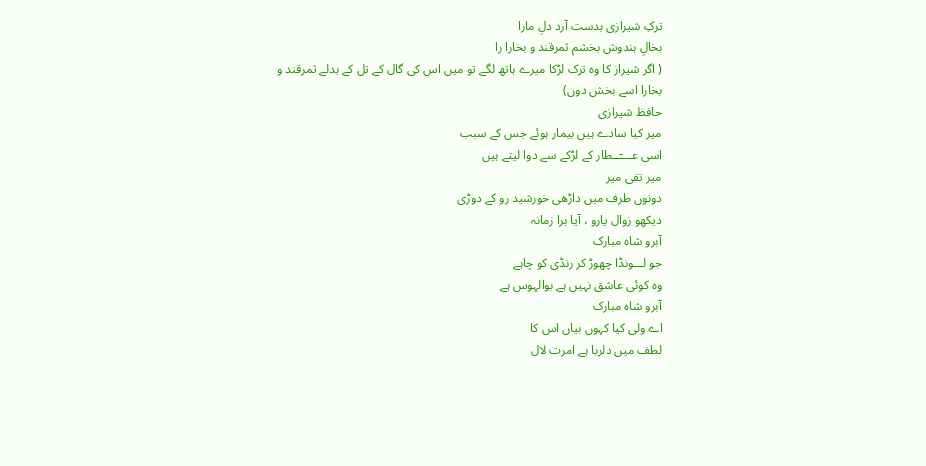ترکِ شیرازی بدست آرد دلِ مارا
بخالِ ہندوش بخشم ثمرقند و بخارا را
( اگر شیراز کا وہ ترک لڑکا میرے ہاتھ لگے تو میں اس کی گال کے تل کے بدلے ثمرقند و بخارا اسے بخش دوں)
حافظ شیرازی
میر کیا سادے ہیں بیمار ہوئے جس کے سبب
اسی عــــٓــطار کے لڑکے سے دوا لیتے ہیں
میر تقی میر
دونوں طرف میں داڑھی خورشید رو کے دوڑی
دیکھو زوال یارو ، آیا برا زمانہ
آبرو شاہ مبارک
جو لـــونڈا چھوڑ کر رنڈی کو چاہے
وہ کوئی عاشق نہیں ہے بوالہوس ہے
آبرو شاہ مبارک
اے ولی کیا کہوں بیاں اس کا
لطف میں دلربا ہے امرت لال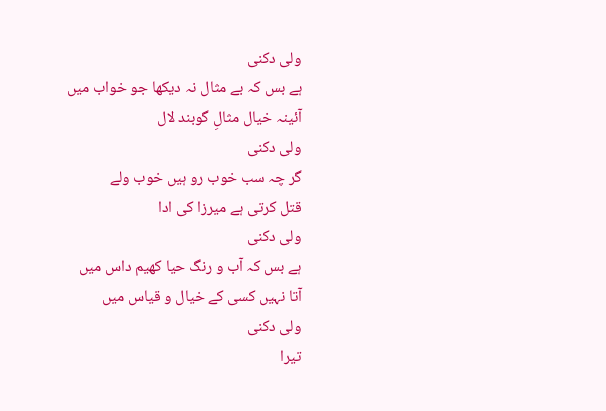ولی دکنی
ہے بس کہ بے مثال نہ دیکھا جو خواب میں
آئینہ خیال مثالِ گوبند لال
ولی دکنی
گر چہ سب خوب رو ہیں خوب ولے
قتل کرتی ہے میرزا کی ادا
ولی دکنی
ہے بس کہ آب و رنگ حیا کھیم داس میں
آتا نہیں کسی کے خیال و قیاس میں
ولی دکنی
تیرا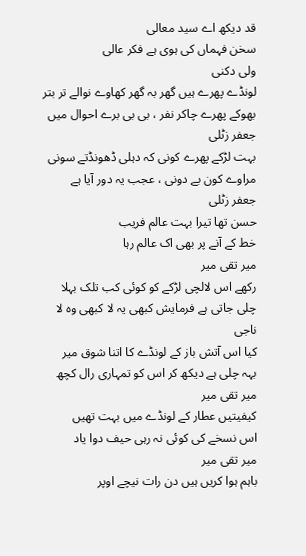قد دیکھ اے سید معالی
سخن فہماں کی ہوی ہے فکر عالی
ولی دکنی
لونڈے پھرے ہیں گھر بہ گھر کھاوے نوالے تر بتر
بھوکے پھرے چاکر نفر ، بی بی برے احوال میں
جعفر زٹلی
بہت لڑکے پھرے کونی کہ دہلی ڈھونڈتے سونی
مراوے کون بے دونی ، عجب یہ دور آیا ہے
جعفر زٹلی
حسن تھا تیرا بہت عالم فریب
خط کے آنے پر بھی اک عالم رہا
میر تقی میر
رکھے اس لالچی لڑکے کو کوئی کب تلک بہلا
چلی جاتی ہے فرمایش کبھی یہ لا کبھی وہ لا
ناجی
کیا اس آتش باز کے لونڈے کا اتنا شوق میر
بہہ چلی ہے دیکھ کر اس کو تمہاری رال کچھ
میر تقی میر
کیفیتیں عطار کے لونڈے میں بہت تھیں
اس نسخے کی کوئی نہ رہی حیف دوا یاد
میر تقی میر
باہم ہوا کریں ہیں دن رات نیچے اوپر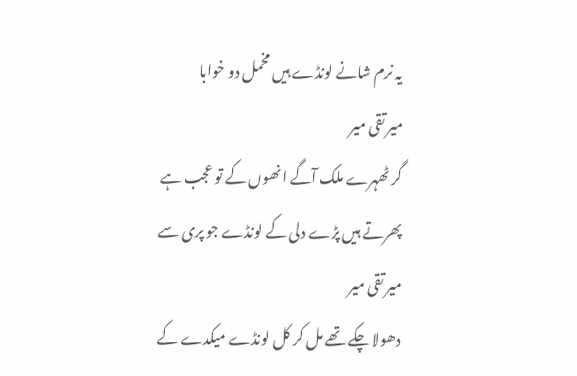یہ نرم شانے لونڈے ہیں مخمل دو خوابا
میر تقی میر
گر ٹھہرے ملک آگے انھوں کے تو عجب ہے
پھرتے ہیں پڑے دلی کے لونڈے جو پری سے
میر تقی میر
دھولا چکے تھے مل کر کل لونڈے میکدے کے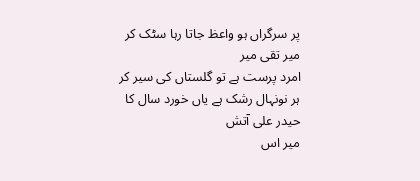پر سرگراں ہو واعظ جاتا رہا سٹک کر
میر تقی میر
امرد پرست ہے تو گلستاں کی سیر کر
ہر نونہال رشک ہے یاں خورد سال کا
حیدر علی آتش
میر اس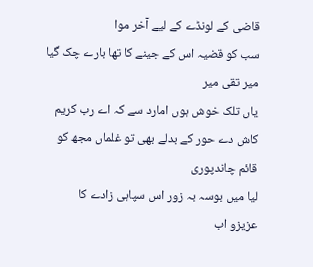قاضی کے لونڈے کے لیے آخر موا
سب کو قضیہ اس کے جینے کا تھا بارے چک گیا
میر تقی میر
یاں تلک خوش ہوں امارد سے کہ اے رب کریم
کاش دے حور کے بدلے بھی تو غلماں مجھ کو
قائم چاندپوری
لیا میں بوسہ بہ زور اس سپاہی زادے کا
عزیزو اب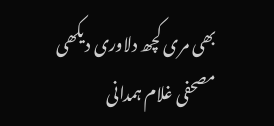بھی مری کچھ دلاوری دیکھی
مصحفی غلام ہمدانی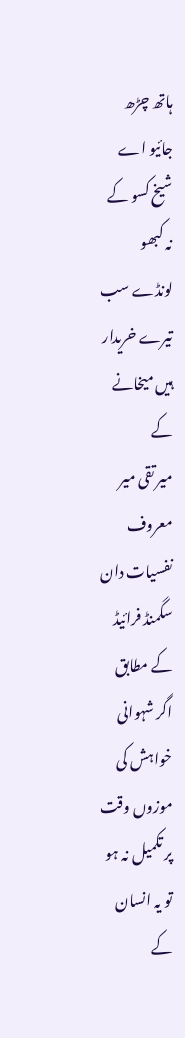ہاتھ چڑھ جائیو اے شیخ کسو کے نہ کبھو
لونڈے سب تیرے خریدار ہیں میخانے کے
میر تقی میر
معروف نفسیات دان سگمنڈ فرائیڈ کے مطابق اگر شہوانی خواہش کی موزوں وقت پر تکمیل نہ ہو تو یہ انسان کے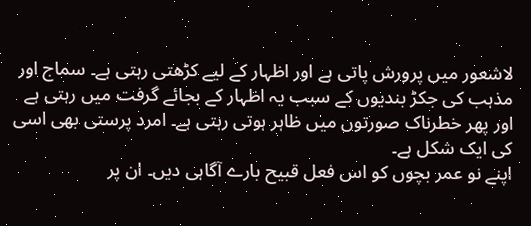لاشعور میں پرورش پاتی ہے اور اظہار کے لیے کڑھتی رہتی ہے۔ سماج اور مذہب کی جکڑ بندیوں کے سبب یہ اظہار کے بجائے گرفت میں رہتی ہے اور پھر خطرناک صورتوں میں ظاہر ہوتی رہتی ہے۔ امرد پرستی بھی اسی کی ایک شکل ہے۔
اپنے نو عمر بچوں کو اس فعل قبیح بارے آگاہی دیں۔ ان پر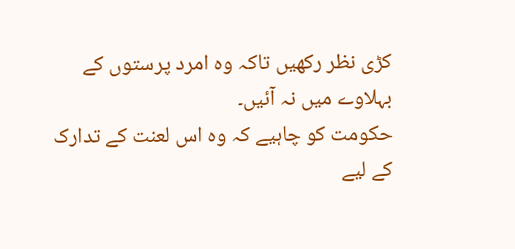کڑی نظر رکھیں تاکہ وہ امرد پرستوں کے بہلاوے میں نہ آئیں۔
حکومت کو چاہیے کہ وہ اس لعنت کے تدارک کے لیے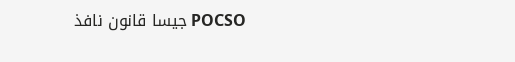POCSO جیسا قانون نافذ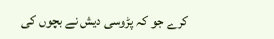کرے جو کہ پڑوسی دیش نے بچوں کی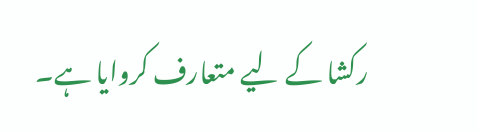رکشا کے لیے متعارف کروایا ہے۔